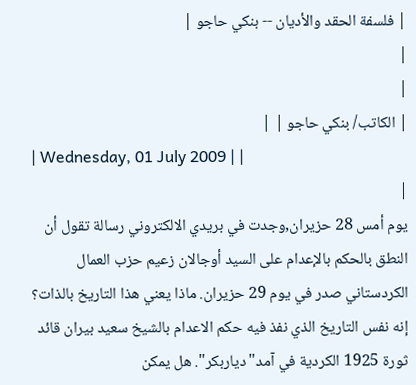| فلسفة الحقد والأديان -- بنكي حاجو |
|
|
| الكاتب/ بنكي حاجو | |
| Wednesday, 01 July 2009 | |
|
يوم أمس 28 حزيران,وجدت في بريدي الالكتروني رسالة تقول أن النطق بالحكم بالإعدام على السيد أوجالان زعيم حزب العمال الكردستاني صدر في يوم 29 حزيران. ماذا يعني هذا التاريخ بالذات؟ إنه نفس التاريخ الذي نفذ فيه حكم الاعدام بالشيخ سعيد بيران قائد ثورة 1925 الكردية في آمد"دياربكر". هل يمكن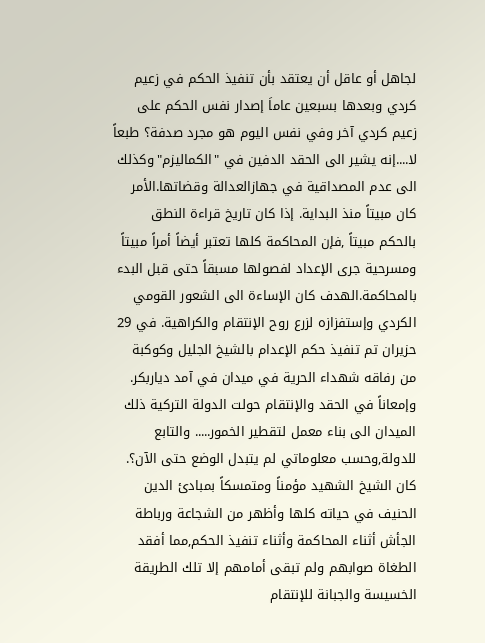لجاهل أو عاقل أن يعتقد بأن تنفيذ الحكم في زعيم كردي وبعدها بسبعين عاماَ إصدار نفس الحكم على زعيم كردي آخر وفي نفس اليوم هو مجرد صدفة؟ طبعاً لا....إنه يشير الى الحقد الدفين في "الكماليزم"وكذلك الى عدم المصداقية في جهازالعدالة وقضاتها.الأمر كان مبيتاً منذ البداية. إذا كان تاريخ قراءة النطق بالحكم مبيتاً ,فإن المحاكمة كلها تعتبر أيضاً أمراً مبيتاً ومسرحية جرى الإعداد لفصولها مسبقاً حتى قبل البدء بالمحاكمة.الهدف كان الإساءة الى الشعور القومي الكردي وإستفزازه لزرع روح الإنتقام والكراهية. في 29 حزيران تم تنفيذ حكم الإعدام بالشيخ الجليل وكوكبة من رفاقه شهداء الحرية في ميدان في آمد دياربكر. وإمعاناً في الحقد والإنتقام حولت الدولة التركية ذلك الميدان الى بناء معمل لتقطير الخمور..... والتابع للدولة,وحسب معلوماتي لم يتبدل الوضع حتى الآن؟. كان الشيخ الشهيد مؤمناً ومتمسكاً بمبادئ الدين الحنيف في حياته كلها وأظهر من الشجاعة ورباطة الجأش أثناء المحاكمة وأثناء تنفيذ الحكم,مما أفقد الطغاة صوابهم ولم تبقى أمامهم إلا تلك الطريقة الخسيسة والجبانة للإنتقام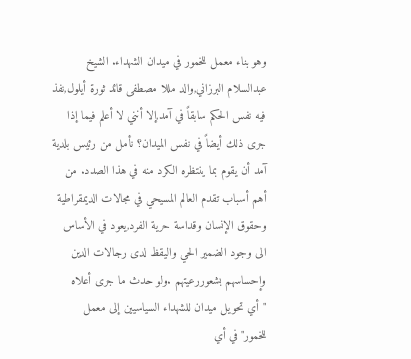وهو بناء معمل للخمور في ميدان الشهداء. الشيخ عبدالسلام البرزاني,والد مللا مصطفى قائد ثورة أيلول,نفذ فيه نفس الحكم سابقاً في آمد,إلا أنني لا أعلم فيما إذا جرى ذلك أيضاً في نفس الميدان؟ نأمل من رئيس بلدية آمد أن يقوم بما ينتظره الكرد منه في هذا الصدد. من أهم أسباب تقدم العالم المسيحي في مجالات الديمقراطية وحقوق الإنسان وقداسة حرية الفرد,يعود في الأساس الى وجود الضمير الحي واليقظ لدى رجالات الدين وإحساسهم بشعوررعيتهم .ولو حدث ما جرى أعلاه "أي تحويل ميدان للشهداء السياسيين إلى معمل للخمور"في أي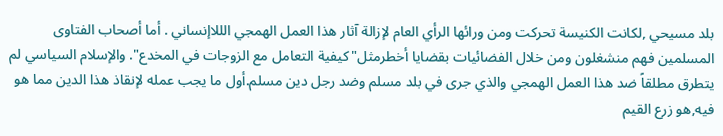بلد مسيحي ,لكانت الكنيسة تحركت ومن ورائها الرأي العام لإزالة آثار هذا العمل الهمجي الللاإنساني . أما أصحاب الفتاوى المسلمين فهم منشغلون ومن خلال الفضائيات بقضايا أخطرمثل"كيفية التعامل مع الزوجات في المخدع". والإسلام السياسي لم يتطرق مطلقاً ضد هذا العمل الهمجي والذي جرى في بلد مسلم وضد رجل دين مسلم.أول ما يجب عمله لإنقاذ هذا الدين مما هو فيه,هو زرع القيم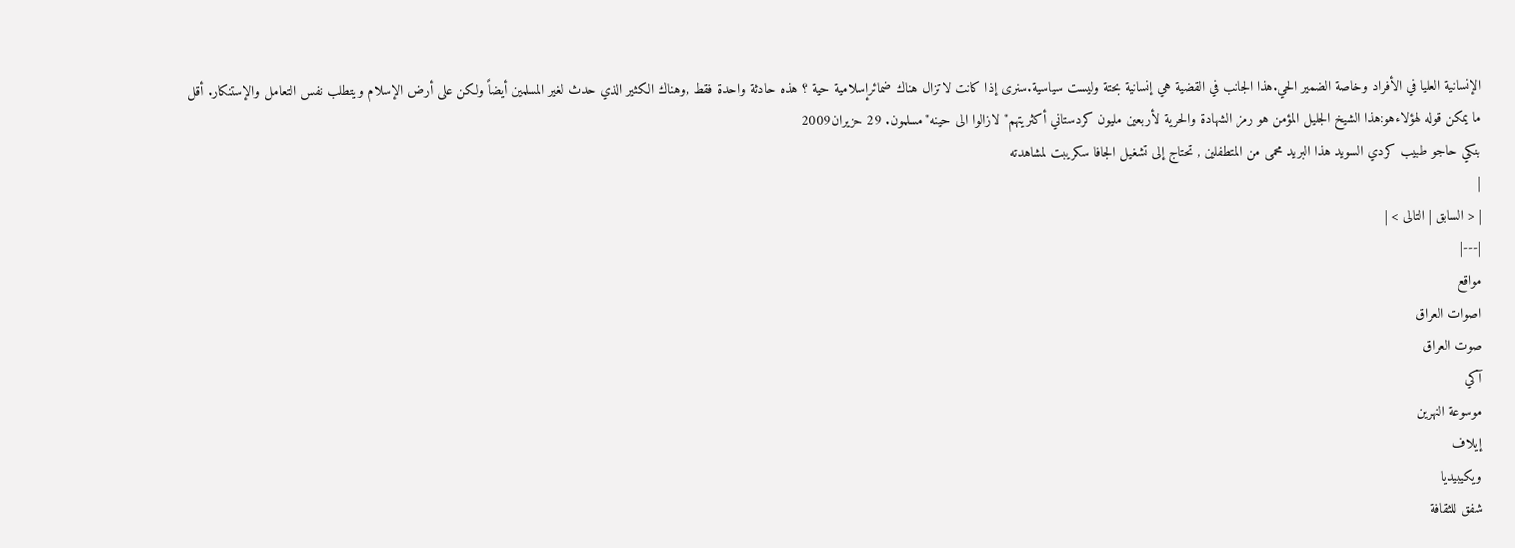الإنسانية العليا في الأفراد وخاصة الضمير الحي.هذا الجانب في القضية هي إنسانية بحتة وليست سياسية.سنرى إذا كانت لاتزال هناك ضمائرإسلامية حية ؟ هذه حادثة واحدة فقط ,وهناك الكثير الذي حدث لغير المسلمين أيضاً ولكن على أرض الإسلام ويتطلب نفس التعامل والإستنكار. أقل ما يمكن قوله لهؤلاءهو:هذا الشيخ الجليل المؤمن هو رمز الشهادة والحرية لأربعين مليون كردستاني أكثريتهم"لازالوا الى حينه"مسلمون. 29 حزيران2009
بنكي حاجو طبيب كردي السويد هذا البريد محمى من المتطفلين , تحتاج إلى تشغيل الجافا سكريبت لمشاهدته
|
| < السابق | التالى > |
|---|
مواقع
اصوات العراق
صوت العراق
آكي
موسوعة النهرين
إيلاف
ويكيبيديا
شفق للثقافة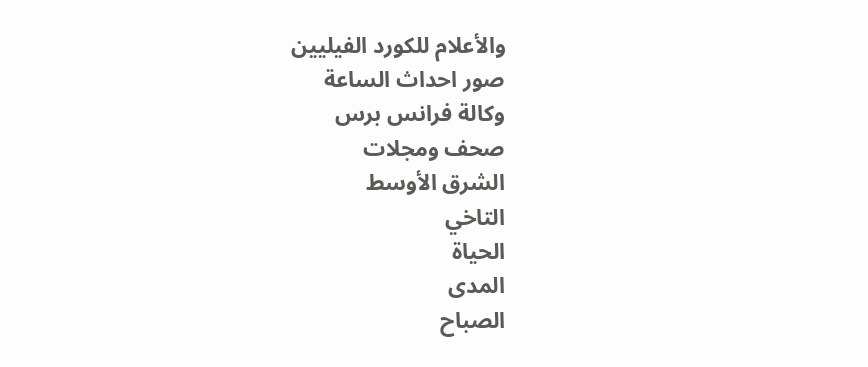والأعلام للكورد الفيليين
صور احداث الساعة
وكالة فرانس برس
صحف ومجلات
الشرق الأوسط
التاخي
الحياة
المدى
الصباح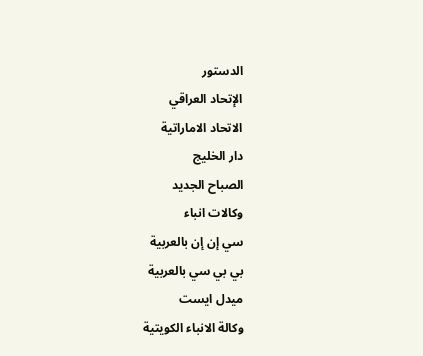الدستور
الإتحاد العراقي
الاتحاد الاماراتية
دار الخليج
الصباح الجديد
وكالات انباء
سي إن إن بالعربية
بي بي سي بالعربية
ميدل ايست
وكالة الانباء الكويتية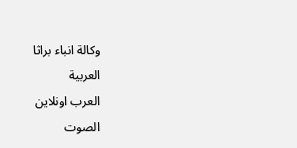وكالة انباء براثا
العربية
العرب اونلاين
الصوت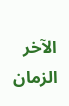الآخر
الزمان